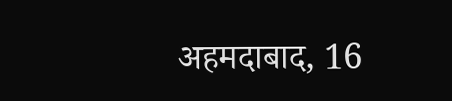अहमदाबाद, 16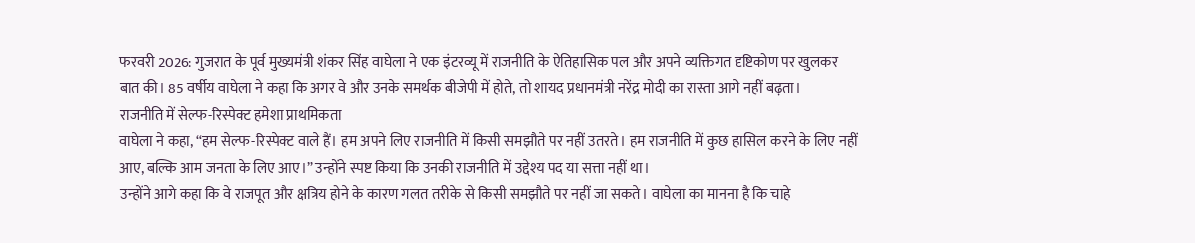फरवरी 2026: गुजरात के पूर्व मुख्यमंत्री शंकर सिंह वाघेला ने एक इंटरव्यू में राजनीति के ऐतिहासिक पल और अपने व्यक्तिगत दृष्टिकोण पर खुलकर बात की। 85 वर्षीय वाघेला ने कहा कि अगर वे और उनके समर्थक बीजेपी में होते, तो शायद प्रधानमंत्री नरेंद्र मोदी का रास्ता आगे नहीं बढ़ता।
राजनीति में सेल्फ-रिस्पेक्ट हमेशा प्राथमिकता
वाघेला ने कहा, “हम सेल्फ-रिस्पेक्ट वाले हैं। हम अपने लिए राजनीति में किसी समझौते पर नहीं उतरते। हम राजनीति में कुछ हासिल करने के लिए नहीं आए, बल्कि आम जनता के लिए आए।” उन्होंने स्पष्ट किया कि उनकी राजनीति में उद्देश्य पद या सत्ता नहीं था।
उन्होंने आगे कहा कि वे राजपूत और क्षत्रिय होने के कारण गलत तरीके से किसी समझौते पर नहीं जा सकते। वाघेला का मानना है कि चाहे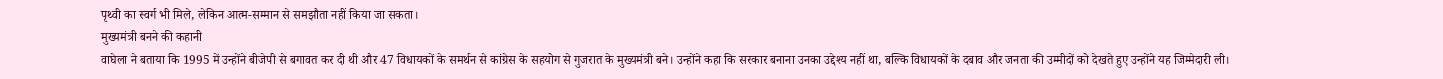पृथ्वी का स्वर्ग भी मिले, लेकिन आत्म-सम्मान से समझौता नहीं किया जा सकता।
मुख्यमंत्री बनने की कहानी
वाघेला ने बताया कि 1995 में उन्होंने बीजेपी से बगावत कर दी थी और 47 विधायकों के समर्थन से कांग्रेस के सहयोग से गुजरात के मुख्यमंत्री बने। उन्होंने कहा कि सरकार बनाना उनका उद्देश्य नहीं था, बल्कि विधायकों के दबाव और जनता की उम्मीदों को देखते हुए उन्होंने यह जिम्मेदारी ली।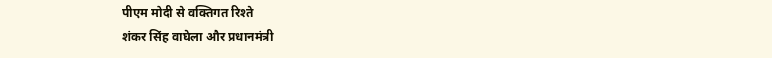पीएम मोदी से वक्तिगत रिश्ते
शंकर सिंह वाघेला और प्रधानमंत्री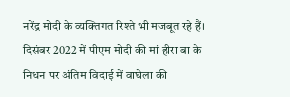नरेंद्र मोदी के व्यक्तिगत रिश्ते भी मजबूत रहे हैं। दिसंबर 2022 में पीएम मोदी की मां हीरा बा के निधन पर अंतिम विदाई में वाघेला की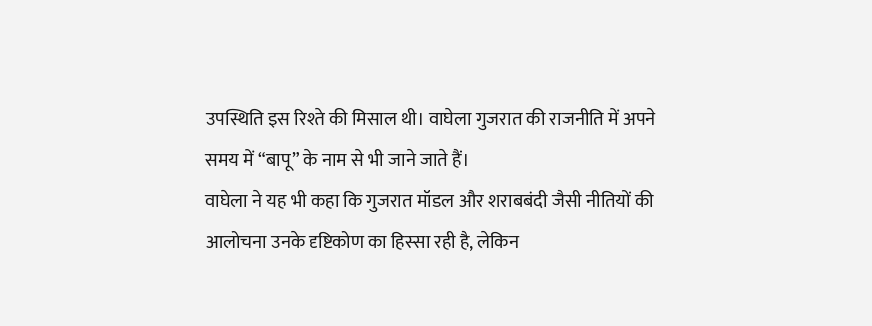उपस्थिति इस रिश्ते की मिसाल थी। वाघेला गुजरात की राजनीति में अपने समय में “बापू” के नाम से भी जाने जाते हैं।
वाघेला ने यह भी कहा कि गुजरात मॉडल और शराबबंदी जैसी नीतियों की आलोचना उनके दृष्टिकोण का हिस्सा रही है, लेकिन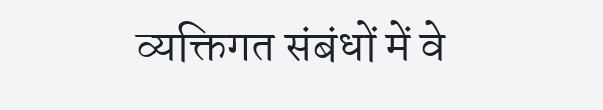व्यक्तिगत संबंधों में वे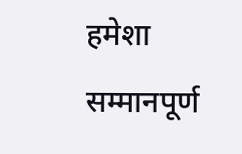हमेशा सम्मानपूर्ण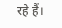रहे हैं।